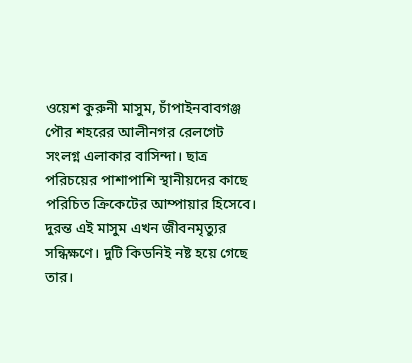ওয়েশ কুরুনী মাসুম, চাঁপাইনবাবগঞ্জ পৌর শহরের আলীনগর রেলগেট সংলগ্ন এলাকার বাসিন্দা। ছাত্র পরিচয়ের পাশাপাশি স্থানীয়দের কাছে পরিচিত ক্রিকেটের আম্পায়ার হিসেবে। দুরন্ত এই মাসুম এখন জীবনমৃত্যুর সন্ধিক্ষণে। দুটি কিডনিই নষ্ট হয়ে গেছে তার।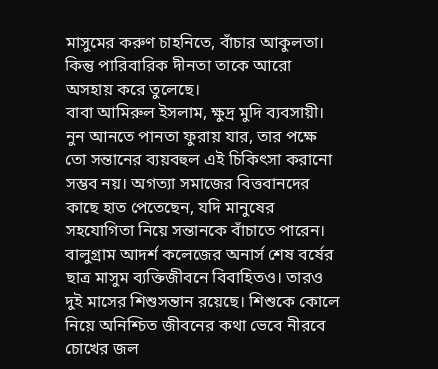মাসুমের করুণ চাহনিতে, বাঁচার আকুলতা। কিন্তু পারিবারিক দীনতা তাকে আরো অসহায় করে তুলেছে।
বাবা আমিরুল ইসলাম, ক্ষুদ্র মুদি ব্যবসায়ী। নুন আনতে পানতা ফুরায় যার, তার পক্ষে তো সন্তানের ব্যয়বহুল এই চিকিৎসা করানো সম্ভব নয়। অগত্যা সমাজের বিত্তবানদের কাছে হাত পেতেছেন, যদি মানুষের সহযোগিতা নিয়ে সন্তানকে বাঁচাতে পারেন।
বালুগ্রাম আদর্শ কলেজের অনার্স শেষ বর্ষের ছাত্র মাসুম ব্যক্তিজীবনে বিবাহিতও। তারও দুই মাসের শিশুসন্তান রয়েছে। শিশুকে কোলে নিয়ে অনিশ্চিত জীবনের কথা ভেবে নীরবে চোখের জল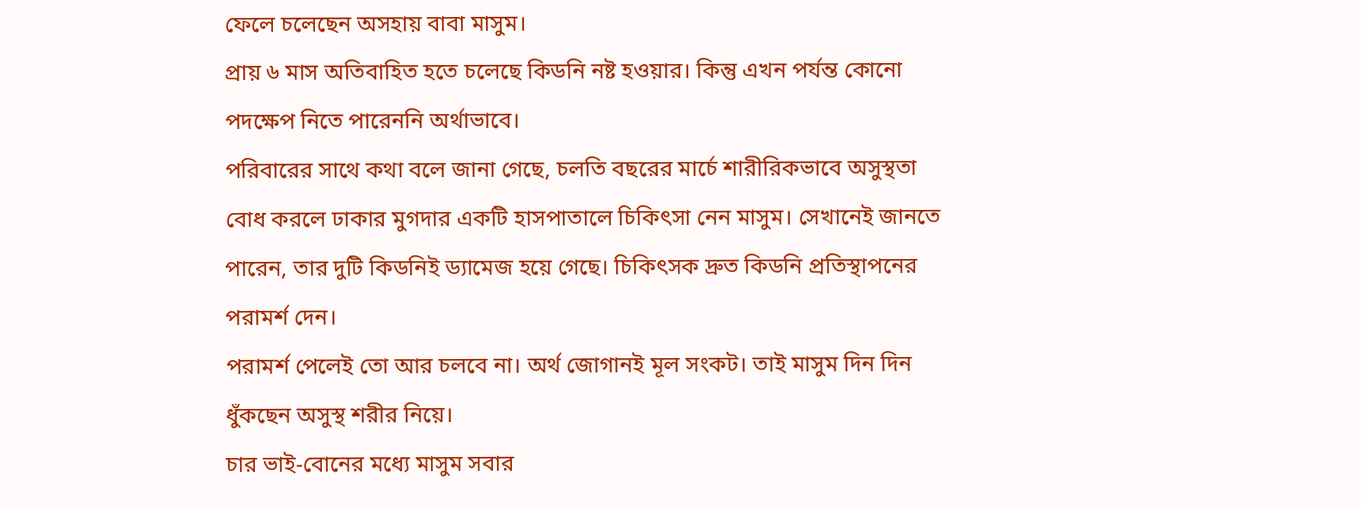ফেলে চলেছেন অসহায় বাবা মাসুম।
প্রায় ৬ মাস অতিবাহিত হতে চলেছে কিডনি নষ্ট হওয়ার। কিন্তু এখন পর্যন্ত কোনো পদক্ষেপ নিতে পারেননি অর্থাভাবে।
পরিবারের সাথে কথা বলে জানা গেছে, চলতি বছরের মার্চে শারীরিকভাবে অসুস্থতা বোধ করলে ঢাকার মুগদার একটি হাসপাতালে চিকিৎসা নেন মাসুম। সেখানেই জানতে পারেন, তার দুটি কিডনিই ড্যামেজ হয়ে গেছে। চিকিৎসক দ্রুত কিডনি প্রতিস্থাপনের পরামর্শ দেন।
পরামর্শ পেলেই তো আর চলবে না। অর্থ জোগানই মূল সংকট। তাই মাসুম দিন দিন ধুঁকছেন অসুস্থ শরীর নিয়ে।
চার ভাই-বোনের মধ্যে মাসুম সবার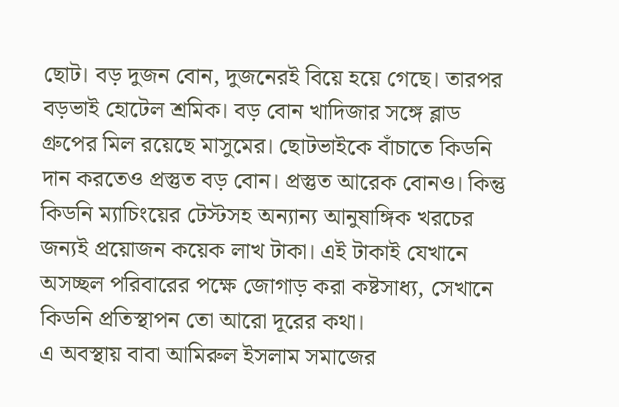ছোট। বড় দুজন বোন, দুজনেরই বিয়ে হয়ে গেছে। তারপর বড়ভাই হোটেল শ্রমিক। বড় বোন খাদিজার সঙ্গে ব্লাড গ্রুপের মিল রয়েছে মাসুমের। ছোটভাইকে বাঁচাতে কিডনি দান করতেও প্রস্তুত বড় বোন। প্রস্তুত আরেক বোনও। কিন্তু কিডনি ম্যাচিংয়ের টেস্টসহ অন্যান্য আনুষাঙ্গিক খরচের জন্যই প্রয়োজন কয়েক লাখ টাকা। এই টাকাই যেখানে অসচ্ছল পরিবারের পক্ষে জোগাড় করা কষ্টসাধ্য, সেখানে কিডনি প্রতিস্থাপন তো আরো দূরের কথা।
এ অবস্থায় বাবা আমিরুল ইসলাম সমাজের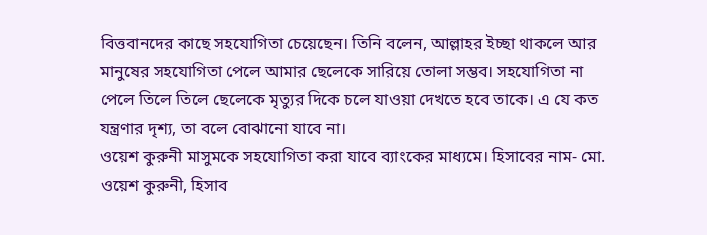বিত্তবানদের কাছে সহযোগিতা চেয়েছেন। তিনি বলেন, আল্লাহর ইচ্ছা থাকলে আর মানুষের সহযোগিতা পেলে আমার ছেলেকে সারিয়ে তোলা সম্ভব। সহযোগিতা না পেলে তিলে তিলে ছেলেকে মৃত্যুর দিকে চলে যাওয়া দেখতে হবে তাকে। এ যে কত যন্ত্রণার দৃশ্য, তা বলে বোঝানো যাবে না।
ওয়েশ কুরুনী মাসুমকে সহযোগিতা করা যাবে ব্যাংকের মাধ্যমে। হিসাবের নাম- মো. ওয়েশ কুরুনী, হিসাব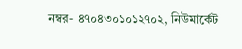নম্বর- ৪৭০৪৩০১০১২৭০২, নিউমার্কেট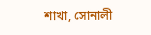শাখা, সোনালী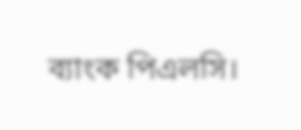ব্যাংক পিএলসি।